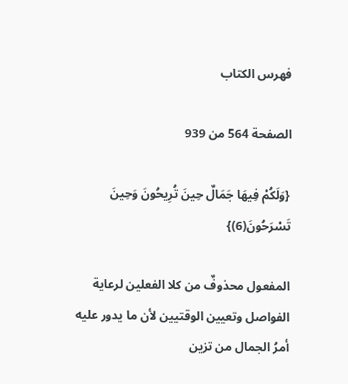فهرس الكتاب

الصفحة 564 من 939

{وَلَكُمْ فِيهَا جَمَالٌ حِينَ تُرِيحُونَ وَحِينَ تَسْرَحُونَ(6)}

المفعول محذوفٌ من كلا الفعلين لرعاية الفواصل وتعيين الوقتيين لأن ما يدور عليه أمرُ الجمال من تزين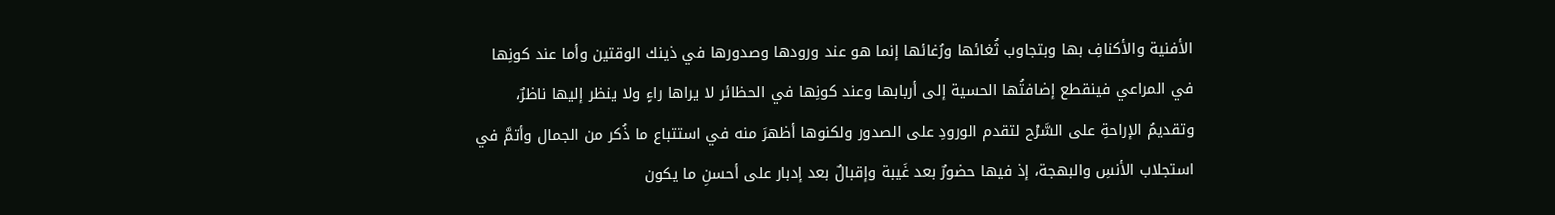الأفنية والأكنافِ بها وبتجاوب ثُغائها ورُغائها إنما هو عند ورودها وصدورها في ذينك الوقتين وأما عند كونِها في المراعي فينقطع إضافتُها الحسية إلى أربابها وعند كونِها في الحظائر لا يراها راءٍ ولا ينظر إليها ناظرٌ، وتقديمُ الإراحةِ على السَّرْح لتقدم الورودِ على الصدور ولكنوها أظهرَ منه في استتباع ما ذُكر من الجمال وأتمَّ في استجلاب الأنسِ والبهجة، إذ فيها حضورٌ بعد غَيبة وإقبالٌ بعد إدبار على أحسنِ ما يكون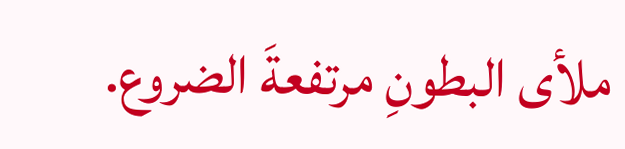ملأى البطونِ مرتفعةَ الضروع.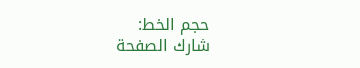حجم الخط:
شارك الصفحة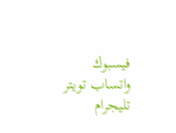فيسبوك واتساب تويتر تليجرام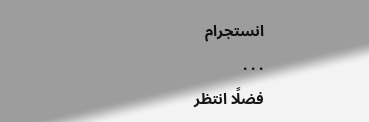انستجرام
. . .
فضلًا انتظر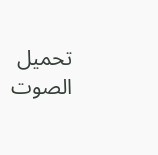تحميل الصوت